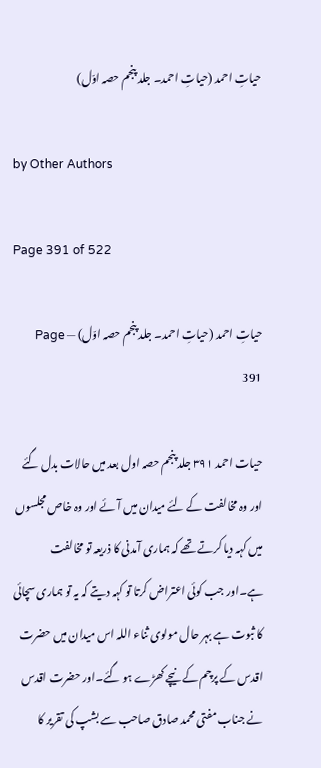حیاتِ احمد (حیاتِ احمد۔ جلد پنجم حصہ اوّل)

by Other Authors

Page 391 of 522

حیاتِ احمد (حیاتِ احمد۔ جلد پنجم حصہ اوّل) — Page 391

حیات احمد ۳۹۱ جلد پنجم حصہ اول بعد میں حالات بدل گئے اور وہ مخالفت کے لئے میدان میں آئے اور وہ خاص مجلسوں میں کہہ دیا کرتے تھے کہ ہماری آمدنی کا ذریعہ تو مخالفت ہے۔اور جب کوئی اعتراض کرتا تو کہہ دیتے کہ یہ تو ہماری سچائی کا ثبوت ہے بہر حال مولوی ثناء اللہ اس میدان میں حضرت اقدس کے پرچم کے نیچے کھڑے ہو گئے۔اور حضرت اقدس نے جناب مفتی محمد صادق صاحب سے بشپ کی تقریر کا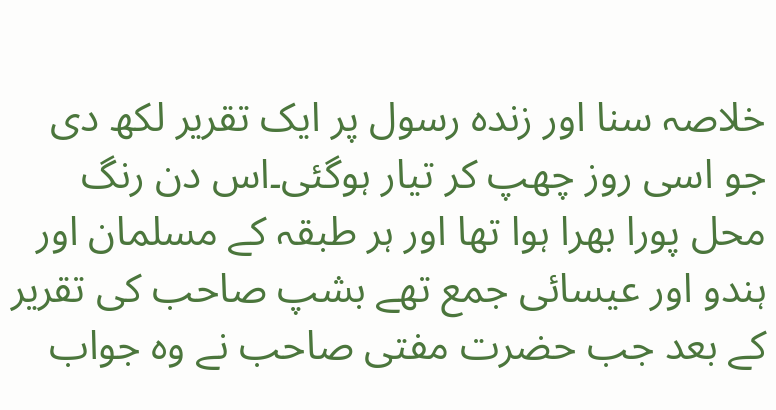خلاصہ سنا اور زندہ رسول پر ایک تقریر لکھ دی جو اسی روز چھپ کر تیار ہوگئی۔اس دن رنگ محل پورا بھرا ہوا تھا اور ہر طبقہ کے مسلمان اور ہندو اور عیسائی جمع تھے بشپ صاحب کی تقریر کے بعد جب حضرت مفتی صاحب نے وہ جواب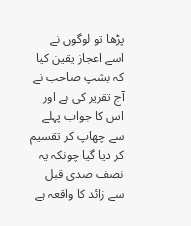پڑھا تو لوگوں نے اسے اعجاز یقین کیا کہ بشپ صاحب نے آج تقریر کی ہے اور اس کا جواب پہلے سے چھاپ کر تقسیم کر دیا گیا چونکہ یہ نصف صدی قبل سے زائد کا واقعہ ہے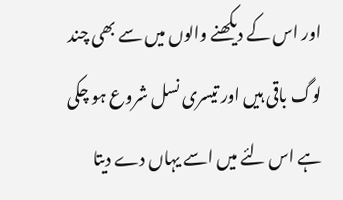اور اس کے دیکھنے والوں میں سے بھی چند لوگ باقی ہیں اور تیسری نسل شروع ہو چکی ہے اس لئے میں اسے یہاں دے دیتا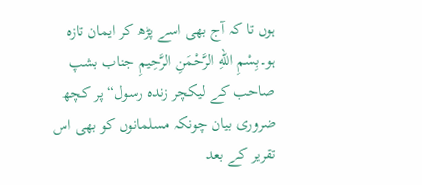ہوں تا کہ آج بھی اسے پڑھ کر ایمان تازہ ہو۔بِسْمِ اللهِ الرَّحْمَنِ الرَّحِيمِ جناب بشپ صاحب کے لیکچر زندہ رسول“ پر کچھ ضروری بیان چونکہ مسلمانوں کو بھی اس تقریر کے بعد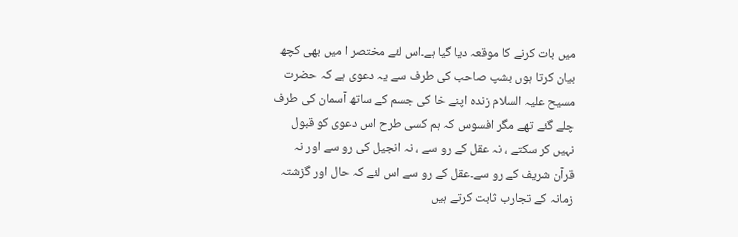میں بات کرنے کا موقعہ دیا گیا ہے۔اس لئے مختصر ا میں بھی کچھ بیان کرتا ہوں بشپ صاحب کی طرف سے یہ دعوی ہے کہ حضرت مسیح علیہ السلام زندہ اپنے خا کی جسم کے ساتھ آسمان کی طرف چلے گئے تھے مگر افسوس کہ ہم کسی طرح اس دعوی کو قبول نہیں کر سکتے ، نہ عقل کے رو سے ، نہ انجیل کی رو سے اور نہ قرآن شریف کے رو سے۔عقل کے رو سے اس لئے کہ حال اور گزشتہ زمانہ کے تجارب ثابت کرتے ہیں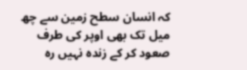کہ انسان سطح زمین سے چھ میل تک بھی اوپر کی طرف صعود کر کے زندہ نہیں رہ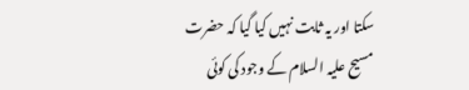سکتا اور یہ ثابت نہیں کیا گیا کہ حضرت مسیح علیہ السلام کے وجود کی کوئی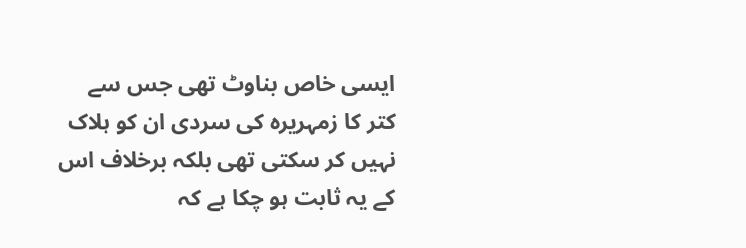ایسی خاص بناوٹ تھی جس سے کتر کا زمہریرہ کی سردی ان کو ہلاک نہیں کر سکتی تھی بلکہ برخلاف اس کے یہ ثابت ہو چکا ہے کہ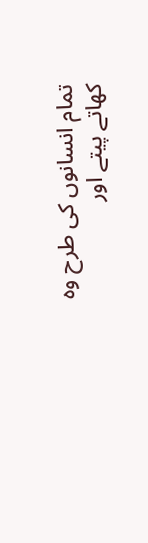تمام انسانوں کی طرح وہ کھاتے پیتے اور